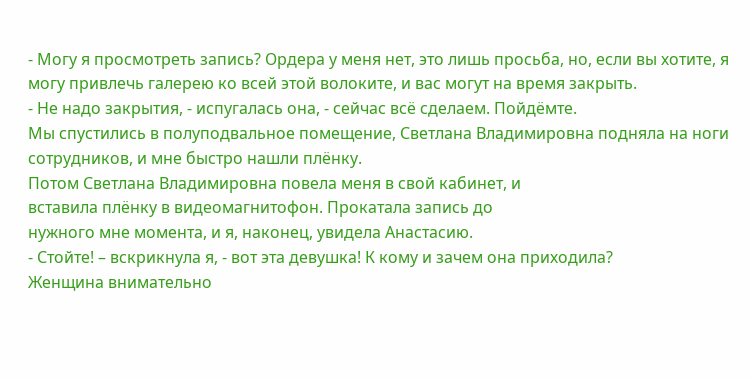- Могу я просмотреть запись? Ордера у меня нет, это лишь просьба, но, если вы хотите, я могу привлечь галерею ко всей этой волоките, и вас могут на время закрыть.
- Не надо закрытия, - испугалась она, - сейчас всё сделаем. Пойдёмте.
Мы спустились в полуподвальное помещение, Светлана Владимировна подняла на ноги сотрудников, и мне быстро нашли плёнку.
Потом Светлана Владимировна повела меня в свой кабинет, и
вставила плёнку в видеомагнитофон. Прокатала запись до
нужного мне момента, и я, наконец, увидела Анастасию.
- Стойте! – вскрикнула я, - вот эта девушка! К кому и зачем она приходила?
Женщина внимательно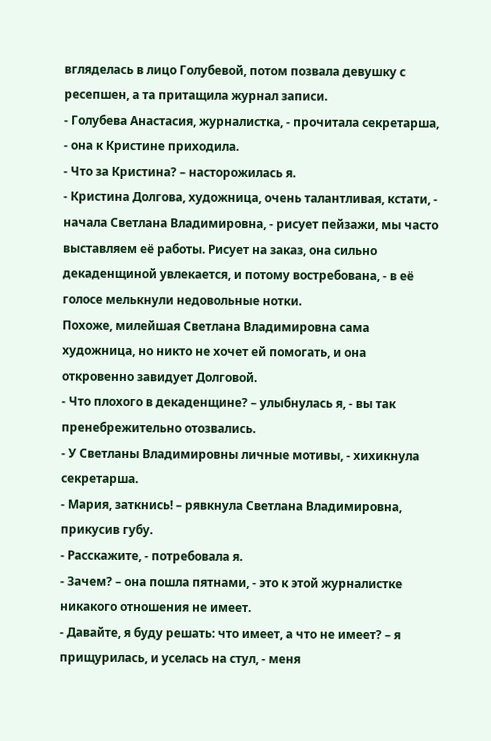вгляделась в лицо Голубевой, потом позвала девушку с ресепшен, а та притащила журнал записи.
- Голубева Анастасия, журналистка, - прочитала секретарша, - она к Кристине приходила.
- Что за Кристина? – насторожилась я.
- Кристина Долгова, художница, очень талантливая, кстати, - начала Светлана Владимировна, - рисует пейзажи, мы часто выставляем её работы. Рисует на заказ, она сильно декаденщиной увлекается, и потому востребована, - в её голосе мелькнули недовольные нотки.
Похоже, милейшая Светлана Владимировна сама художница, но никто не хочет ей помогать, и она откровенно завидует Долговой.
- Что плохого в декаденщине? – улыбнулась я, - вы так пренебрежительно отозвались.
- У Светланы Владимировны личные мотивы, - хихикнула секретарша.
- Мария, заткнись! – рявкнула Светлана Владимировна, прикусив губу.
- Расскажите, - потребовала я.
- Зачем? – она пошла пятнами, - это к этой журналистке никакого отношения не имеет.
- Давайте, я буду решать: что имеет, а что не имеет? – я прищурилась, и уселась на стул, - меня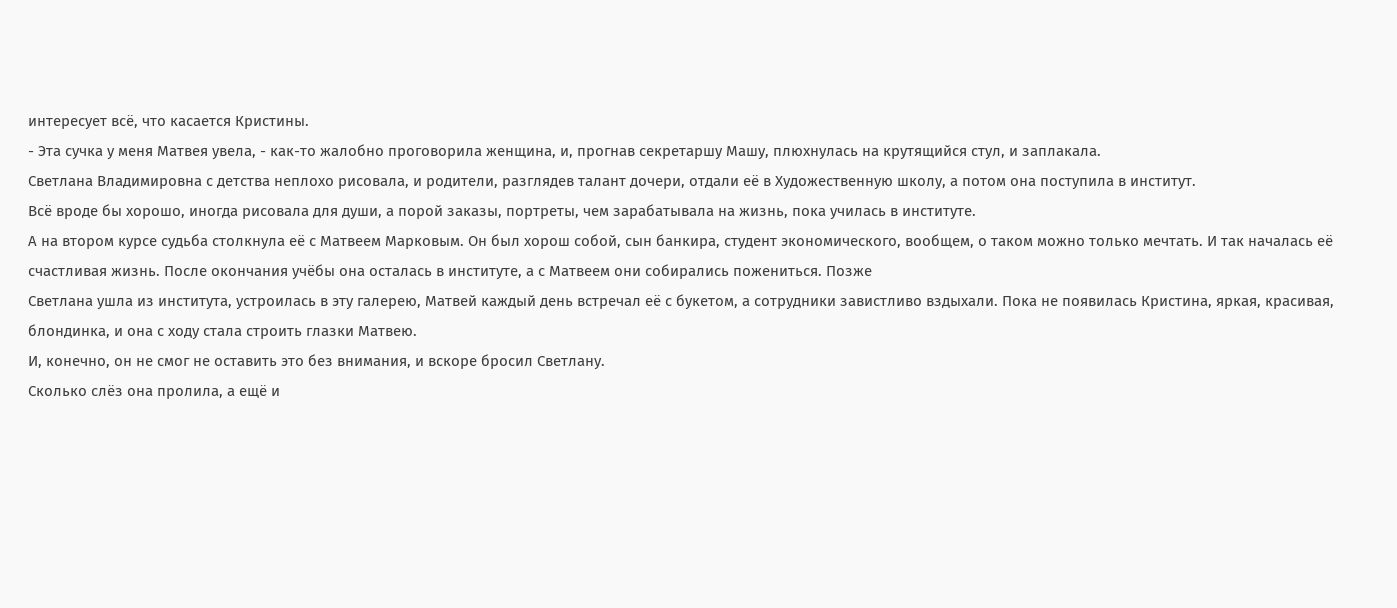интересует всё, что касается Кристины.
- Эта сучка у меня Матвея увела, - как-то жалобно проговорила женщина, и, прогнав секретаршу Машу, плюхнулась на крутящийся стул, и заплакала.
Светлана Владимировна с детства неплохо рисовала, и родители, разглядев талант дочери, отдали её в Художественную школу, а потом она поступила в институт.
Всё вроде бы хорошо, иногда рисовала для души, а порой заказы, портреты, чем зарабатывала на жизнь, пока училась в институте.
А на втором курсе судьба столкнула её с Матвеем Марковым. Он был хорош собой, сын банкира, студент экономического, вообщем, о таком можно только мечтать. И так началась её счастливая жизнь. После окончания учёбы она осталась в институте, а с Матвеем они собирались пожениться. Позже
Светлана ушла из института, устроилась в эту галерею, Матвей каждый день встречал её с букетом, а сотрудники завистливо вздыхали. Пока не появилась Кристина, яркая, красивая, блондинка, и она с ходу стала строить глазки Матвею.
И, конечно, он не смог не оставить это без внимания, и вскоре бросил Светлану.
Сколько слёз она пролила, а ещё и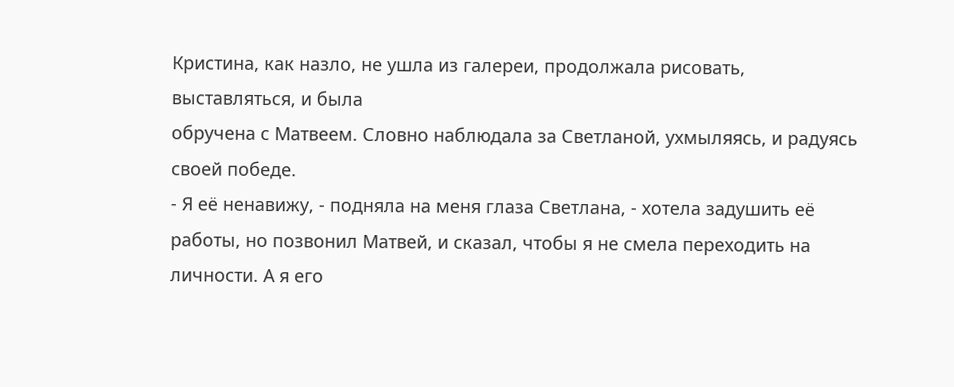Кристина, как назло, не ушла из галереи, продолжала рисовать, выставляться, и была
обручена с Матвеем. Словно наблюдала за Светланой, ухмыляясь, и радуясь своей победе.
- Я её ненавижу, - подняла на меня глаза Светлана, - хотела задушить её работы, но позвонил Матвей, и сказал, чтобы я не смела переходить на личности. А я его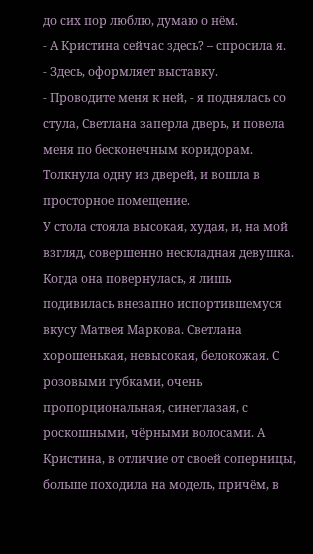до сих пор люблю, думаю о нём.
- А Кристина сейчас здесь? – спросила я.
- Здесь, оформляет выставку.
- Проводите меня к ней, - я поднялась со стула, Светлана заперла дверь, и повела меня по бесконечным коридорам.
Толкнула одну из дверей, и вошла в просторное помещение.
У стола стояла высокая, худая, и, на мой взгляд, совершенно нескладная девушка.
Когда она повернулась, я лишь подивилась внезапно испортившемуся вкусу Матвея Маркова. Светлана хорошенькая, невысокая, белокожая. С розовыми губками, очень пропорциональная, синеглазая, с роскошными, чёрными волосами. А Кристина, в отличие от своей соперницы, больше походила на модель, причём, в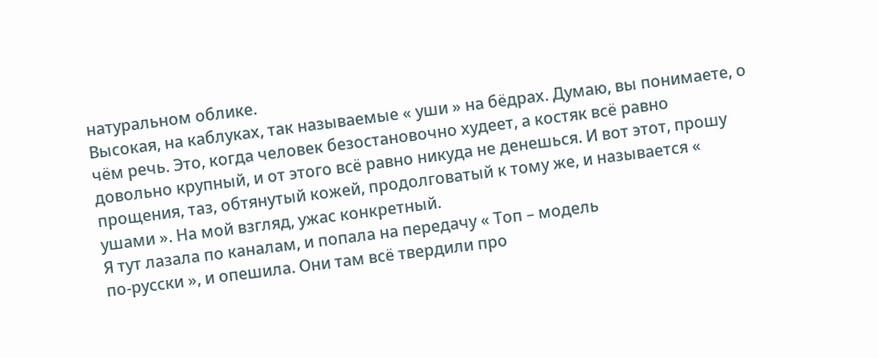натуральном облике.
Высокая, на каблуках, так называемые « уши » на бёдрах. Думаю, вы понимаете, о чём речь. Это, когда человек безостановочно худеет, а костяк всё равно довольно крупный, и от этого всё равно никуда не денешься. И вот этот, прошу прощения, таз, обтянутый кожей, продолговатый к тому же, и называется « ушами ». На мой взгляд, ужас конкретный.
Я тут лазала по каналам, и попала на передачу « Топ – модель
по-русски », и опешила. Они там всё твердили про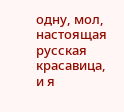одну, мол,
настоящая русская красавица, и я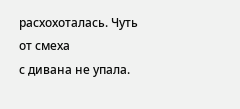расхохоталась. Чуть от смеха
с дивана не упала.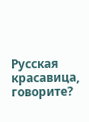Русская красавица, говорите?